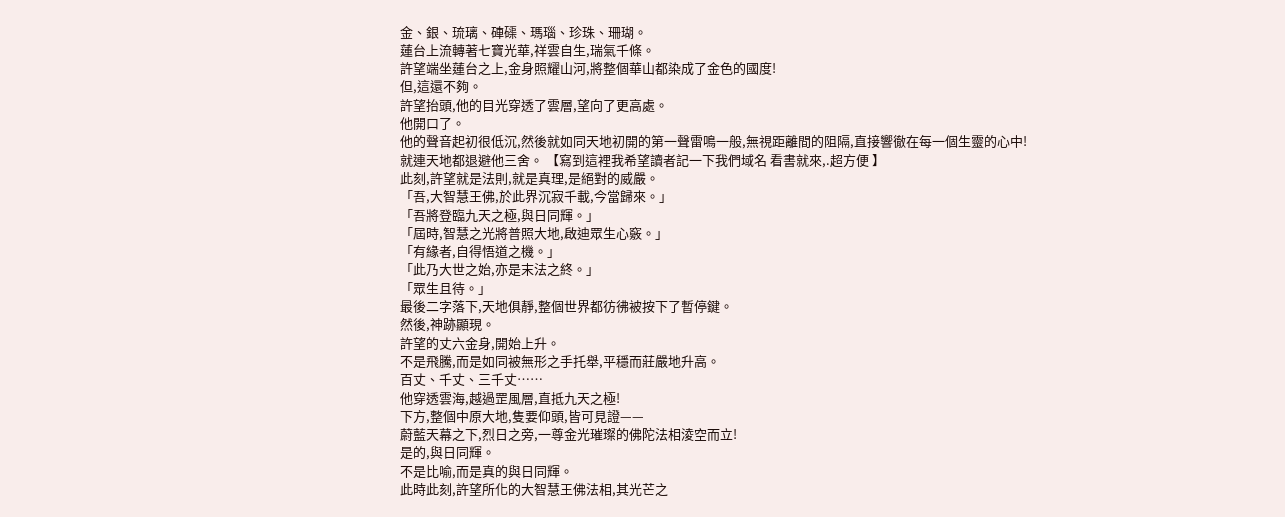金、銀、琉璃、硨磲、瑪瑙、珍珠、珊瑚。
蓮台上流轉著七寶光華,祥雲自生,瑞氣千條。
許望端坐蓮台之上,金身照耀山河,將整個華山都染成了金色的國度!
但,這還不夠。
許望抬頭,他的目光穿透了雲層,望向了更高處。
他開口了。
他的聲音起初很低沉,然後就如同天地初開的第一聲雷鳴一般,無視距離間的阻隔,直接響徹在每一個生靈的心中!
就連天地都退避他三舍。 【寫到這裡我希望讀者記一下我們域名 看書就來,.超方便 】
此刻,許望就是法則,就是真理,是絕對的威嚴。
「吾,大智慧王佛,於此界沉寂千載,今當歸來。」
「吾將登臨九天之極,與日同輝。」
「屆時,智慧之光將普照大地,啟迪眾生心竅。」
「有緣者,自得悟道之機。」
「此乃大世之始,亦是末法之終。」
「眾生且待。」
最後二字落下,天地俱靜,整個世界都彷彿被按下了暫停鍵。
然後,神跡顯現。
許望的丈六金身,開始上升。
不是飛騰,而是如同被無形之手托舉,平穩而莊嚴地升高。
百丈、千丈、三千丈……
他穿透雲海,越過罡風層,直抵九天之極!
下方,整個中原大地,隻要仰頭,皆可見證——
蔚藍天幕之下,烈日之旁,一尊金光璀璨的佛陀法相淩空而立!
是的,與日同輝。
不是比喻,而是真的與日同輝。
此時此刻,許望所化的大智慧王佛法相,其光芒之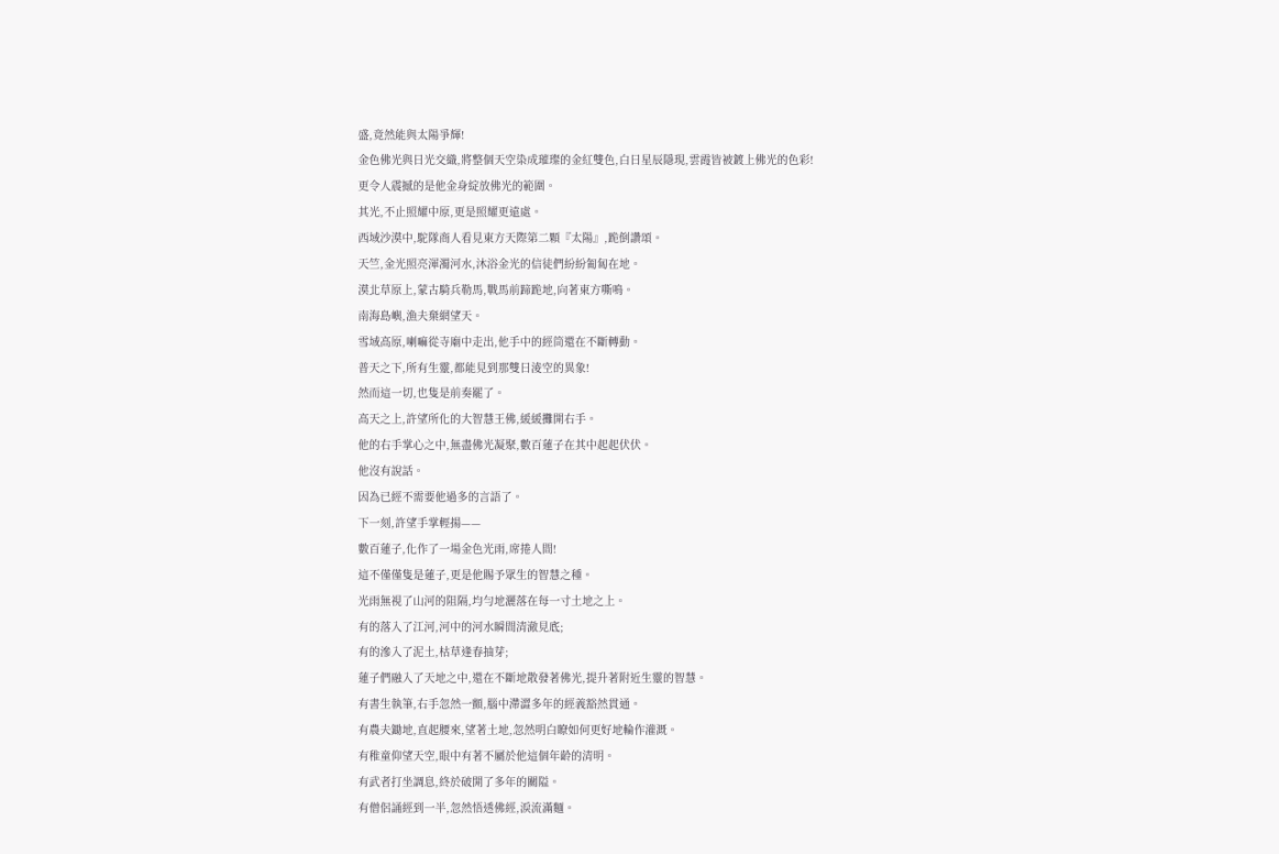盛,竟然能與太陽爭輝!
金色佛光與日光交織,將整個天空染成璀璨的金紅雙色,白日星辰隱現,雲霞皆被鍍上佛光的色彩!
更令人震撼的是他金身綻放佛光的範圍。
其光,不止照耀中原,更是照耀更遠處。
西域沙漠中,駝隊商人看見東方天際第二顆『太陽』,跪倒讚頌。
天竺,金光照亮渾濁河水,沐浴金光的信徒們紛紛匍匐在地。
漠北草原上,蒙古騎兵勒馬,戰馬前蹄跪地,向著東方嘶鳴。
南海島嶼,漁夫棄網望天。
雪域高原,喇嘛從寺廟中走出,他手中的經筒還在不斷轉動。
普天之下,所有生靈,都能見到那雙日淩空的異象!
然而這一切,也隻是前奏罷了。
高天之上,許望所化的大智慧王佛,緩緩攤開右手。
他的右手掌心之中,無盡佛光凝聚,數百蓮子在其中起起伏伏。
他沒有說話。
因為已經不需要他過多的言語了。
下一刻,許望手掌輕揚——
數百蓮子,化作了一場金色光雨,席捲人間!
這不僅僅隻是蓮子,更是他賜予眾生的智慧之種。
光雨無視了山河的阻隔,均勻地灑落在每一寸土地之上。
有的落入了江河,河中的河水瞬間清澈見底;
有的滲入了泥土,枯草逢春抽芽;
蓮子們融入了天地之中,還在不斷地散發著佛光,提升著附近生靈的智慧。
有書生執筆,右手忽然一顫,腦中滯澀多年的經義豁然貫通。
有農夫鋤地,直起腰來,望著土地,忽然明白瞭如何更好地輪作灌溉。
有稚童仰望天空,眼中有著不屬於他這個年齡的清明。
有武者打坐調息,終於破開了多年的關隘。
有僧侶誦經到一半,忽然悟透佛經,淚流滿麵。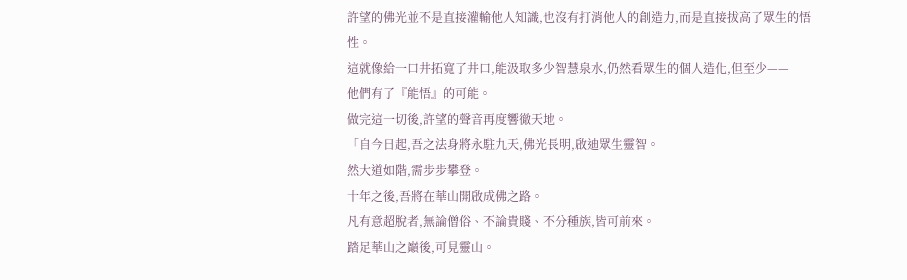許望的佛光並不是直接灌輸他人知識,也沒有打消他人的創造力,而是直接拔高了眾生的悟性。
這就像給一口井拓寬了井口,能汲取多少智慧泉水,仍然看眾生的個人造化,但至少——
他們有了『能悟』的可能。
做完這一切後,許望的聲音再度響徹天地。
「自今日起,吾之法身將永駐九天,佛光長明,啟迪眾生靈智。
然大道如階,需步步攀登。
十年之後,吾將在華山開啟成佛之路。
凡有意超脫者,無論僧俗、不論貴賤、不分種族,皆可前來。
踏足華山之巔後,可見靈山。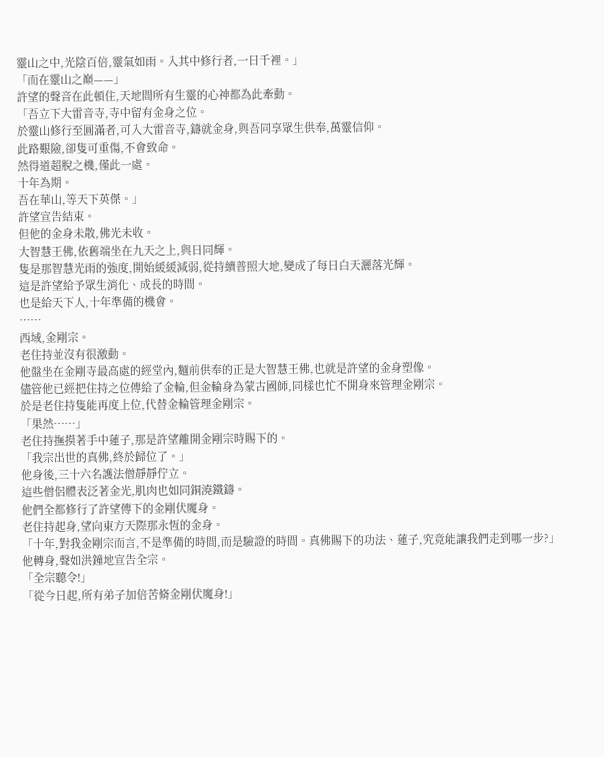靈山之中,光陰百倍,靈氣如雨。入其中修行者,一日千裡。」
「而在靈山之巔——」
許望的聲音在此頓住,天地間所有生靈的心神都為此牽動。
「吾立下大雷音寺,寺中留有金身之位。
於靈山修行至圓滿者,可入大雷音寺,鑄就金身,與吾同享眾生供奉,萬靈信仰。
此路艱險,卻隻可重傷,不會致命。
然得道超脫之機,僅此一處。
十年為期。
吾在華山,等天下英傑。」
許望宣告結束。
但他的金身未散,佛光未收。
大智慧王佛,依舊端坐在九天之上,與日同輝。
隻是那智慧光雨的強度,開始緩緩減弱,從持續普照大地,變成了每日白天灑落光輝。
這是許望給予眾生消化、成長的時間。
也是給天下人,十年準備的機會。
……
西域,金剛宗。
老住持並沒有很激動。
他盤坐在金剛寺最高處的經堂內,麵前供奉的正是大智慧王佛,也就是許望的金身塑像。
儘管他已經把住持之位傳給了金輪,但金輪身為蒙古國師,同樣也忙不開身來管理金剛宗。
於是老住持隻能再度上位,代替金輪管理金剛宗。
「果然……」
老住持撫摸著手中蓮子,那是許望離開金剛宗時賜下的。
「我宗出世的真佛,終於歸位了。」
他身後,三十六名護法僧靜靜佇立。
這些僧侶體表泛著金光,肌肉也如同銅澆鐵鑄。
他們全都修行了許望傳下的金剛伏魔身。
老住持起身,望向東方天際那永恆的金身。
「十年,對我金剛宗而言,不是準備的時間,而是驗證的時間。真佛賜下的功法、蓮子,究竟能讓我們走到哪一步?」
他轉身,聲如洪鐘地宣告全宗。
「全宗聽令!」
「從今日起,所有弟子加倍苦脩金剛伏魔身!」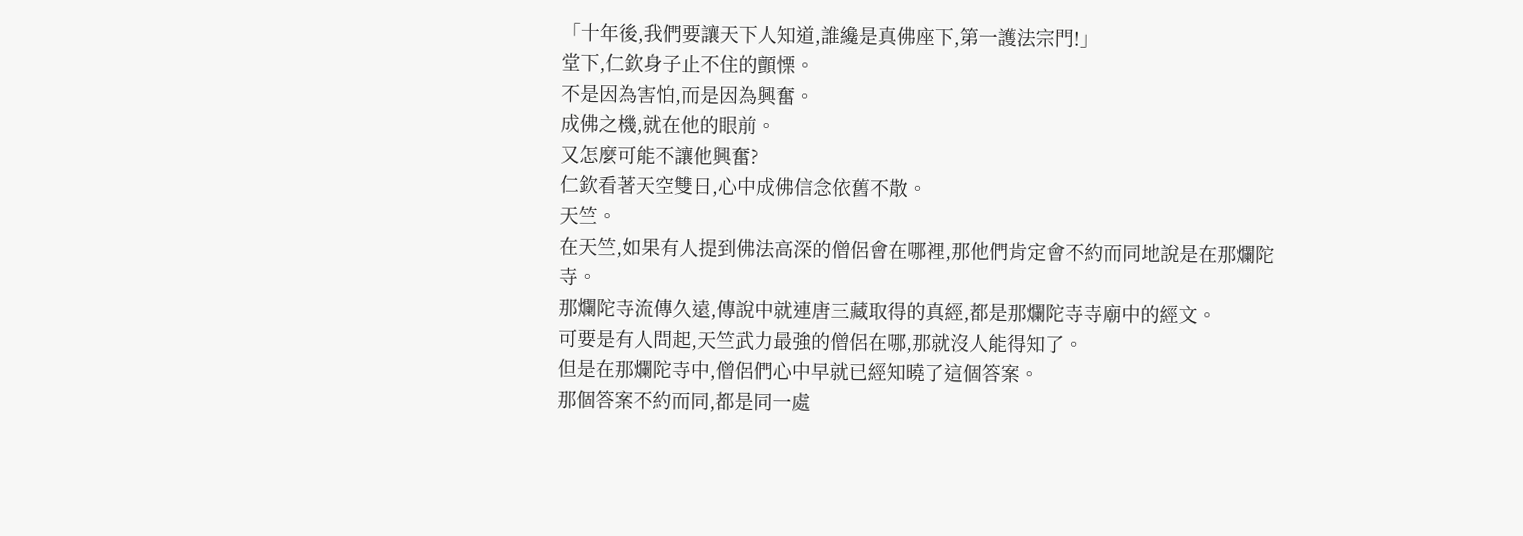「十年後,我們要讓天下人知道,誰纔是真佛座下,第一護法宗門!」
堂下,仁欽身子止不住的顫慄。
不是因為害怕,而是因為興奮。
成佛之機,就在他的眼前。
又怎麼可能不讓他興奮?
仁欽看著天空雙日,心中成佛信念依舊不散。
天竺。
在天竺,如果有人提到佛法高深的僧侶會在哪裡,那他們肯定會不約而同地說是在那爛陀寺。
那爛陀寺流傳久遠,傳說中就連唐三藏取得的真經,都是那爛陀寺寺廟中的經文。
可要是有人問起,天竺武力最強的僧侶在哪,那就沒人能得知了。
但是在那爛陀寺中,僧侶們心中早就已經知曉了這個答案。
那個答案不約而同,都是同一處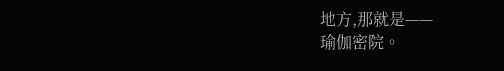地方,那就是——
瑜伽密院。